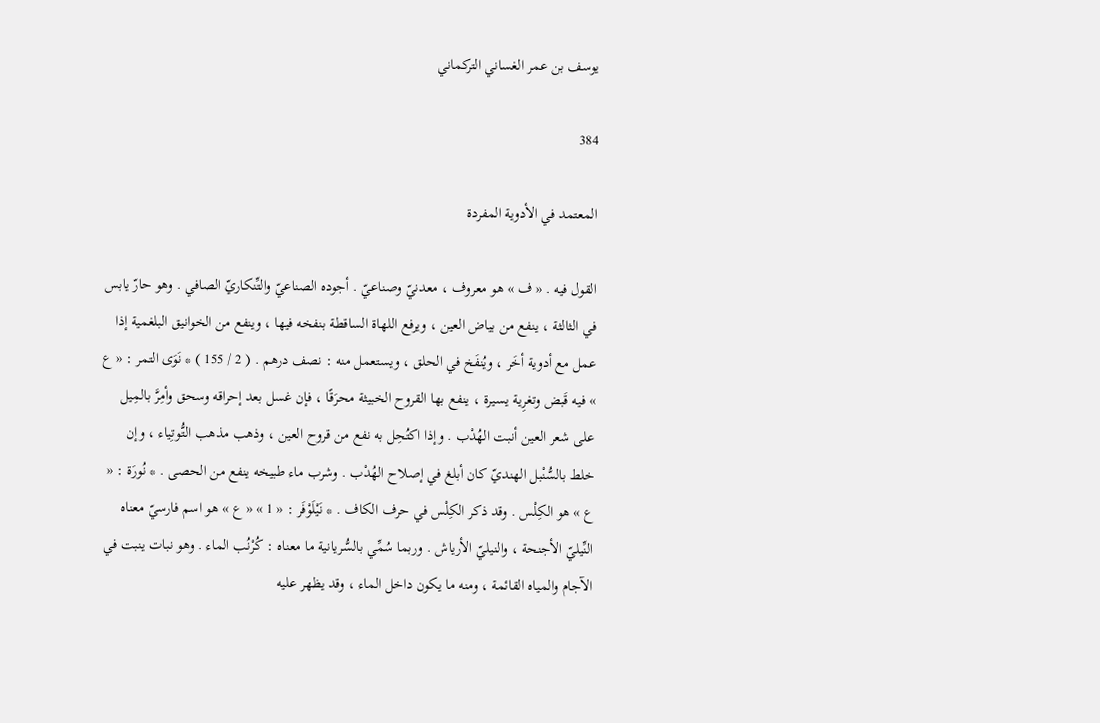يوسف بن عمر الغساني التركماني

384

المعتمد في الأدوية المفردة

القول فيه . « ف » هو معروف ، معدنيّ وصناعيّ . أجوده الصناعيّ والتِّنكاريّ الصافي . وهو حارّ يابس في الثالثة ، ينفع من بياض العين ، ويرفع اللهاة الساقطة بنفخه فيها ، وينفع من الخوانيق البلغمية إذا عمل مع أدوية أخَر ، ويُنفَخ في الحلق ، ويستعمل منه : نصف درهم . ( 2 / 155 ) * نَوَى التمر : « ع » فيه قَبض وتغرِية يسيرة ، ينفع بها القروح الخبيثة محرَقًا ، فإن غسل بعد إحراقه وسحق وأمِرَّ بالمِيل على شعر العين أنبت الهُدْب . وإذا اكتُحِل به نفع من قروح العين ، وذهب مذهب التُّوتِياء ، وإن خلط بالسُّنْبل الهنديّ كان أبلغ في إصلاح الهُدْب . وشرب ماء طبيخه ينفع من الحصى . * نُورَة : « ع » هو الكِلْس . وقد ذكر الكِلْس في حرف الكاف . * نَيْلَوْفَر : « 1 » « ع » هو اسم فارسيّ معناه النِّيليّ الأجنحة ، والنيليّ الأرياش . وربما سُمِّي بالسُّريانية ما معناه : كُرْنُب الماء . وهو نبات ينبت في الآجام والمياه القائمة ، ومنه ما يكون داخل الماء ، وقد يظهر عليه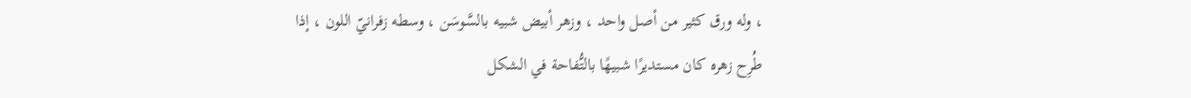، وله ورق كثير من أصل واحد ، وزهر أبيض شبيه بالسَّوسَن ، وسطه زفرانيّ اللون ، إذا طُرِح زهره كان مستديرًا شبيهًا بالتُّفاحة في الشكل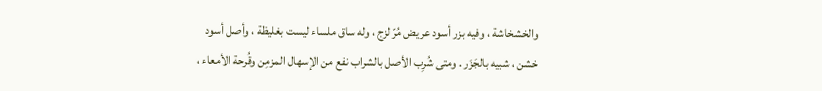والخشخاشة ، وفيه بزر أسود عريض مُرّ لزج ، وله ساق ملساء ليست بغليظة ، وأصل أسود خشن ، شبيه بالجَزَر . ومتى شُرِب الأصل بالشراب نفع من الإسهال المزمِن وقُرحة الأمعاء ،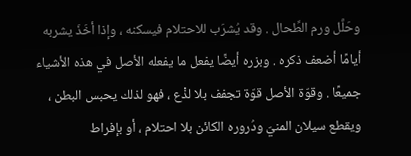وحَلَّل ورم الطِّحال . وقد يُشرَب للاحتلام فيسكنه ، وإذا أخَذَ يشربه أيامًا أضعف ذكره . وبزره أيضًا يفعل ما يفعله الأصل في هذه الأشياء جميعًا . وقوّة الأصل قوّة تجفف بلا لذْع ، فهو لذلك يحبس البطن ، ويقطع سيلان المنيّ ودُروره الكائن بلا احتلام ، أو بإفراط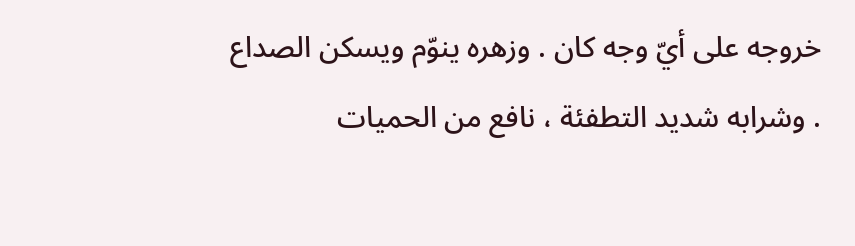خروجه على أيّ وجه كان . وزهره ينوّم ويسكن الصداع . وشرابه شديد التطفئة ، نافع من الحميات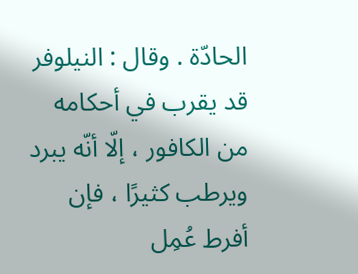الحادّة . وقال : النيلوفر قد يقرب في أحكامه من الكافور ، إلّا أنّه يبرد ويرطب كثيرًا ، فإن أفرط عُمِل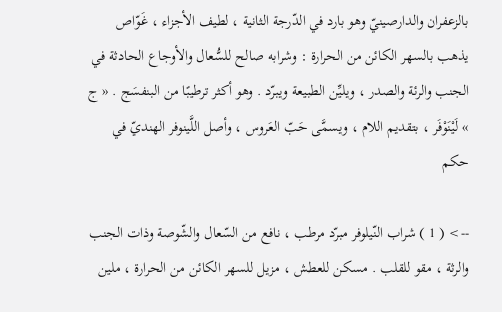بالزعفران والدارصينيّ وهو بارد في الدّرجة الثانية ، لطيف الأجزاء ، غَوّاص يذهب بالسهر الكائن من الحرارة : وشرابه صالح للسُّعال والأوجاع الحادثة في الجنب والرئة والصدر ، ويليِّن الطبيعة ويبرّد . وهو أكثر ترطيبًا من البنفسَج . « ج » لَيْنَوْفَر ، بتقديم اللام ، ويسمَّى حَبّ العَروس ، وأصل اللَّينوفر الهنديّ في حكم

--> ( 1 ) شراب النّيلوفر مبرّد مرطب ، نافع من السّعال والشّوصة وذات الجنب والرثة ، مقو للقلب . مسكن للعطش ، مزيل للسهر الكائن من الحرارة ، ملين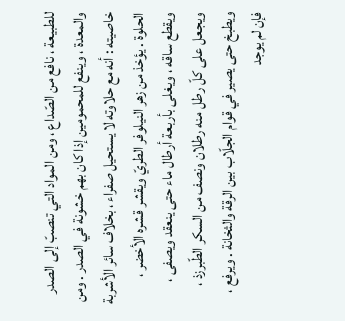للطبيعة ، نافع من الصّداع ، ومن المواد التي تنصبّ إلى الصدر والمعدة ، وينفع للمحمومين إذا كان بهم خشونة في الصدر . ومن خاصيته : أنه مع حلاوته لا يستحيل صفراء ، بخلاف سائر الأشربة الحلوة . يؤخذ من زهر النيلوفر الطريّ ويقشر قشره الأخضر ، ويقطع ساقه ، ويغلى بأربعة أرطال ماء حتى ينعقد ويصفى ، ويجعل على كلّ رطل منه رطلان ونصف من السكر الطّبرزذ ، ويطبخ حتى يصير في قوام الجلّاب بين الرقة والثخانة . ويرفع ، فإن لم يوجد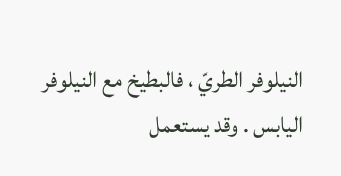النيلوفر الطريّ ، فالبطيخ مع النيلوفر اليابس . وقد يستعمل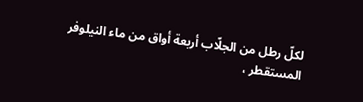لكلّ رطل من الجلّاب أربعة أواق من ماء النيلوفر المستقطر ،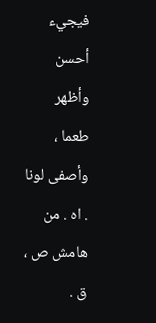فيجيء أحسن وأظهر طعما ، وأصفى لونا . اه . من هامش ص ، ق .